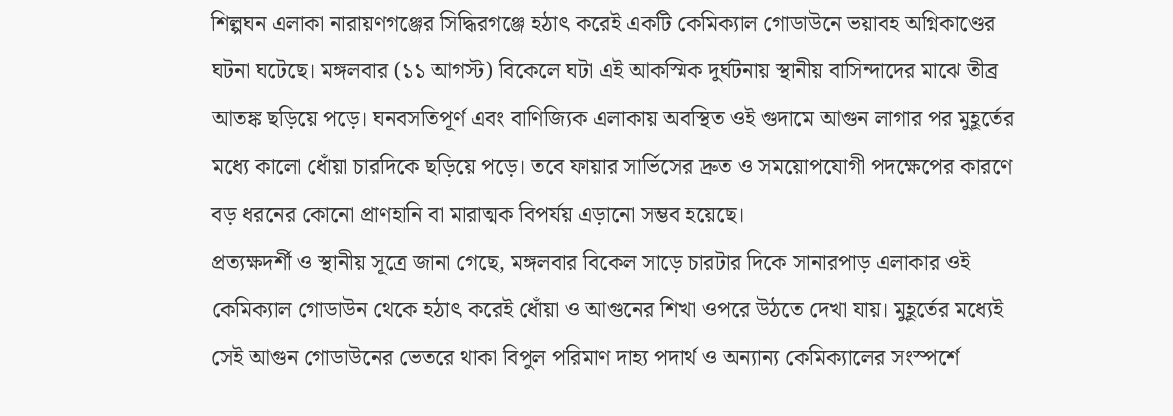শিল্পঘন এলাকা নারায়ণগঞ্জের সিদ্ধিরগঞ্জে হঠাৎ করেই একটি কেমিক্যাল গোডাউনে ভয়াবহ অগ্নিকাণ্ডের ঘটনা ঘটেছে। মঙ্গলবার (১১ আগস্ট) বিকেলে ঘটা এই আকস্মিক দুর্ঘটনায় স্থানীয় বাসিন্দাদের মাঝে তীব্র আতঙ্ক ছড়িয়ে পড়ে। ঘনবসতিপূর্ণ এবং বাণিজ্যিক এলাকায় অবস্থিত ওই গুদামে আগুন লাগার পর মুহূর্তের মধ্যে কালো ধোঁয়া চারদিকে ছড়িয়ে পড়ে। তবে ফায়ার সার্ভিসের দ্রুত ও সময়োপযোগী পদক্ষেপের কারণে বড় ধরনের কোনো প্রাণহানি বা মারাত্মক বিপর্যয় এড়ানো সম্ভব হয়েছে।
প্রত্যক্ষদর্শী ও স্থানীয় সূত্রে জানা গেছে, মঙ্গলবার বিকেল সাড়ে চারটার দিকে সানারপাড় এলাকার ওই কেমিক্যাল গোডাউন থেকে হঠাৎ করেই ধোঁয়া ও আগুনের শিখা ওপরে উঠতে দেখা যায়। মুহূর্তের মধ্যেই সেই আগুন গোডাউনের ভেতরে থাকা বিপুল পরিমাণ দাহ্য পদার্থ ও অন্যান্য কেমিক্যালের সংস্পর্শে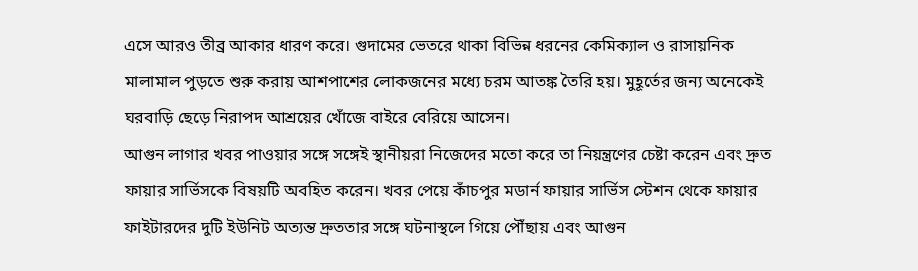এসে আরও তীব্র আকার ধারণ করে। গুদামের ভেতরে থাকা বিভিন্ন ধরনের কেমিক্যাল ও রাসায়নিক মালামাল পুড়তে শুরু করায় আশপাশের লোকজনের মধ্যে চরম আতঙ্ক তৈরি হয়। মুহূর্তের জন্য অনেকেই ঘরবাড়ি ছেড়ে নিরাপদ আশ্রয়ের খোঁজে বাইরে বেরিয়ে আসেন।
আগুন লাগার খবর পাওয়ার সঙ্গে সঙ্গেই স্থানীয়রা নিজেদের মতো করে তা নিয়ন্ত্রণের চেষ্টা করেন এবং দ্রুত ফায়ার সার্ভিসকে বিষয়টি অবহিত করেন। খবর পেয়ে কাঁচপুর মডার্ন ফায়ার সার্ভিস স্টেশন থেকে ফায়ার ফাইটারদের দুটি ইউনিট অত্যন্ত দ্রুততার সঙ্গে ঘটনাস্থলে গিয়ে পৌঁছায় এবং আগুন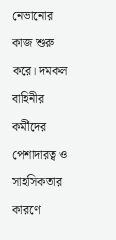নেভানোর কাজ শুরু করে। দমকল বাহিনীর কর্মীদের পেশাদারত্ব ও সাহসিকতার কারণে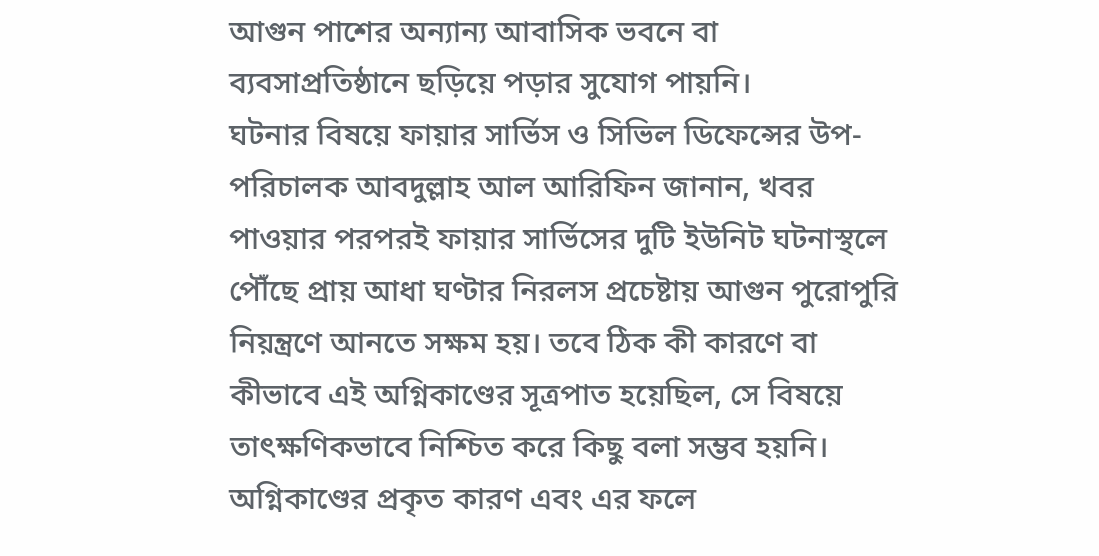আগুন পাশের অন্যান্য আবাসিক ভবনে বা ব্যবসাপ্রতিষ্ঠানে ছড়িয়ে পড়ার সুযোগ পায়নি।
ঘটনার বিষয়ে ফায়ার সার্ভিস ও সিভিল ডিফেন্সের উপ-পরিচালক আবদুল্লাহ আল আরিফিন জানান, খবর পাওয়ার পরপরই ফায়ার সার্ভিসের দুটি ইউনিট ঘটনাস্থলে পৌঁছে প্রায় আধা ঘণ্টার নিরলস প্রচেষ্টায় আগুন পুরোপুরি নিয়ন্ত্রণে আনতে সক্ষম হয়। তবে ঠিক কী কারণে বা কীভাবে এই অগ্নিকাণ্ডের সূত্রপাত হয়েছিল, সে বিষয়ে তাৎক্ষণিকভাবে নিশ্চিত করে কিছু বলা সম্ভব হয়নি। অগ্নিকাণ্ডের প্রকৃত কারণ এবং এর ফলে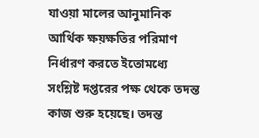যাওয়া মালের আনুমানিক আর্থিক ক্ষয়ক্ষতির পরিমাণ নির্ধারণ করতে ইতোমধ্যে সংশ্লিষ্ট দপ্তরের পক্ষ থেকে তদন্ত কাজ শুরু হয়েছে। তদন্ত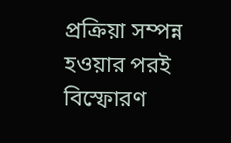প্রক্রিয়া সম্পন্ন হওয়ার পরই বিস্ফোরণ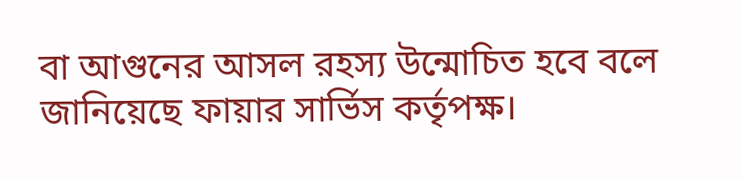বা আগুনের আসল রহস্য উন্মোচিত হবে বলে জানিয়েছে ফায়ার সার্ভিস কর্তৃপক্ষ।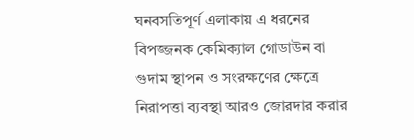ঘনবসতিপূর্ণ এলাকায় এ ধরনের বিপজ্জনক কেমিক্যাল গোডাউন বা গুদাম স্থাপন ও সংরক্ষণের ক্ষেত্রে নিরাপত্তা ব্যবস্থা আরও জোরদার করার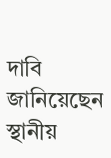দাবি জানিয়েছেন স্থানীয়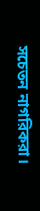সচেতন নাগরিকরা।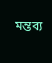মন্তব্য